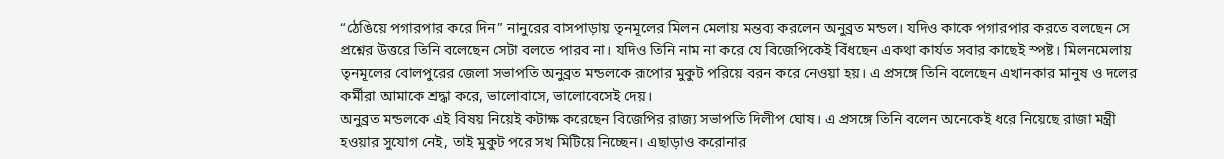“ঠেঙিয়ে পগারপার করে দিন” নানুরের বাসপাড়ায় তৃনমূলের মিলন মেলায় মন্তব্য করলেন অনুব্রত মন্ডল। যদিও কাকে পগারপার করতে বলছেন সে প্রশ্নের উত্তরে তিনি বলেছেন সেটা বলতে পারব না। যদিও তিনি নাম না করে যে বিজেপিকেই বিঁধছেন একথা কার্যত সবার কাছেই স্পষ্ট। মিলনমেলায় তৃনমূলের বোলপুরের জেলা সভাপতি অনুব্রত মন্ডলকে রূপোর মুকুট পরিয়ে বরন করে নেওয়া হয়। এ প্রসঙ্গে তিনি বলেছেন এখানকার মানুষ ও দলের কর্মীরা আমাকে শ্রদ্ধা করে, ভালোবাসে, ভালোবেসেই দেয়।
অনুব্রত মন্ডলকে এই বিষয় নিয়েই কটাক্ষ করেছেন বিজেপির রাজ্য সভাপতি দিলীপ ঘোষ। এ প্রসঙ্গে তিনি বলেন অনেকেই ধরে নিয়েছে রাজা মন্ত্রী হওয়ার সুযোগ নেই, তাই মুকুট পরে সখ মিটিয়ে নিচ্ছেন। এছাড়াও করোনার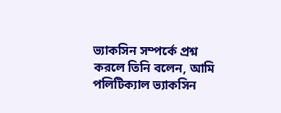ভ্যাকসিন সম্পর্কে প্রশ্ন করলে তিনি বলেন, আমি পলিটিক্যাল ভ্যাকসিন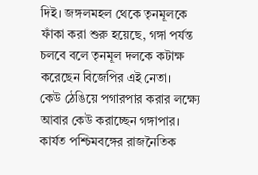দিই। জঙ্গলমহল থেকে তৃনমূলকে ফাঁকা করা শুরু হয়েছে, গঙ্গা পর্যন্ত চলবে বলে তৃনমূল দলকে কটাক্ষ করেছেন বিজেপির এই নেতা।
কেউ ঠেঙিয়ে পগারপার করার লক্ষ্যে আবার কেউ করাচ্ছেন গঙ্গাপার। কার্যত পশ্চিমবঙ্গের রাজনৈতিক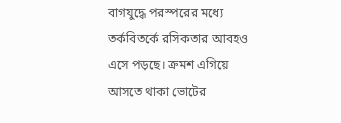বাগযুদ্ধে পরস্পরের মধ্যে তর্কবিতর্কে রসিকতার আবহও এসে পড়ছে। ক্রমশ এগিয়ে আসতে থাকা ভোটের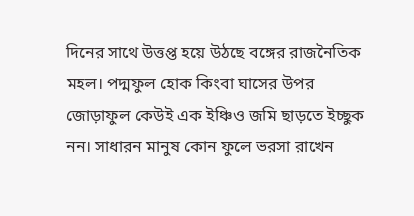দিনের সাথে উত্তপ্ত হয়ে উঠছে বঙ্গের রাজনৈতিক মহল। পদ্মফুল হোক কিংবা ঘাসের উপর জোড়াফুল কেউই এক ইঞ্চিও জমি ছাড়তে ইচ্ছুক নন। সাধারন মানুষ কোন ফুলে ভরসা রাখেন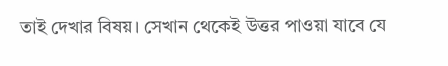তাই দেখার বিষয়। সেখান থেকেই উত্তর পাওয়া যাবে যে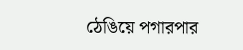ঠেঙিয়ে পগারপার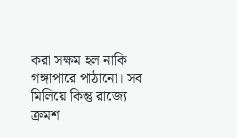করা সক্ষম হল নাকি গঙ্গাপারে পাঠানো। সব মিলিয়ে কিন্তু রাজ্যে ক্রমশ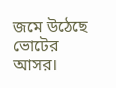জমে উঠেছে ভোটের আসর।